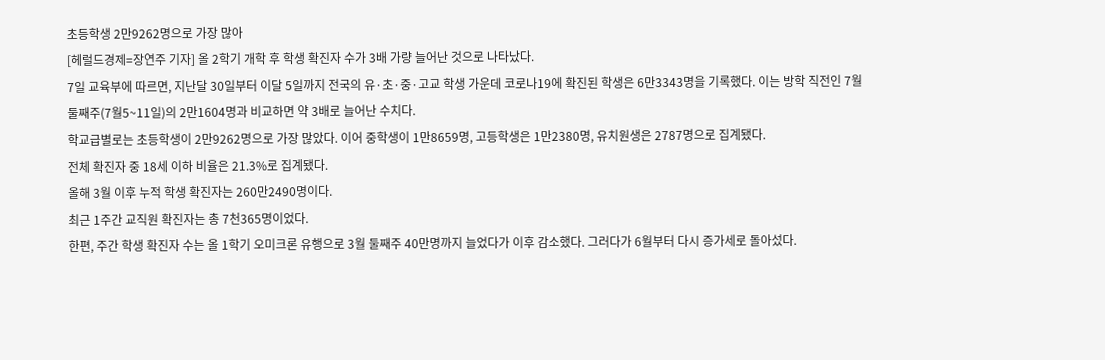초등학생 2만9262명으로 가장 많아
[헤럴드경제=장연주 기자] 올 2학기 개학 후 학생 확진자 수가 3배 가량 늘어난 것으로 나타났다.
7일 교육부에 따르면, 지난달 30일부터 이달 5일까지 전국의 유·초·중·고교 학생 가운데 코로나19에 확진된 학생은 6만3343명을 기록했다. 이는 방학 직전인 7월 둘째주(7월5~11일)의 2만1604명과 비교하면 약 3배로 늘어난 수치다.
학교급별로는 초등학생이 2만9262명으로 가장 많았다. 이어 중학생이 1만8659명, 고등학생은 1만2380명, 유치원생은 2787명으로 집계됐다.
전체 확진자 중 18세 이하 비율은 21.3%로 집계됐다.
올해 3월 이후 누적 학생 확진자는 260만2490명이다.
최근 1주간 교직원 확진자는 총 7천365명이었다.
한편, 주간 학생 확진자 수는 올 1학기 오미크론 유행으로 3월 둘째주 40만명까지 늘었다가 이후 감소했다. 그러다가 6월부터 다시 증가세로 돌아섰다.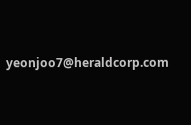yeonjoo7@heraldcorp.com